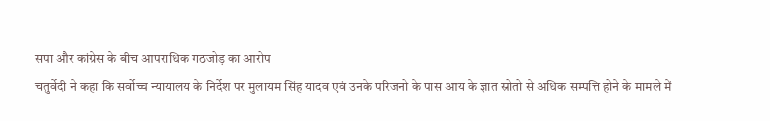सपा और कांग्रेस के बीच आपराधिक गठजोड़ का आरोप
चतुर्वेदी ने कहा कि सर्वोच्च न्यायालय के निर्देश पर मुलायम सिंह यादव एवं उनके परिजनो के पास आय के ज्ञात स्रोतो से अधिक सम्पत्ति होने के मामले में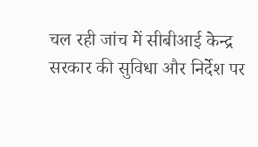चल रही जांच में सीबीआई केन्द्र सरकार की सुविधा और निर्देश पर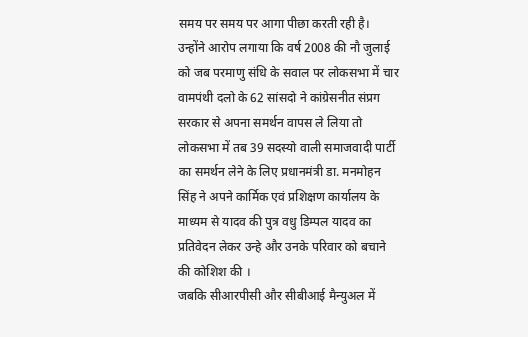समय पर समय पर आगा पीछा करती रही है। उन्होंने आरोप लगाया कि वर्ष 2008 की नौ जुलाई को जब परमाणु संधि के सवाल पर लोकसभा में चार वामपंथी दलो के 62 सांसदो ने कांग्रेसनीत संप्रग सरकार से अपना समर्थन वापस ले लिया तो लोकसभा में तब 39 सदस्यो वाली समाजवादी पार्टी का समर्थन लेने के लिए प्रधानमंत्री डा. मनमोहन सिंह ने अपने कार्मिक एवं प्रशिक्षण कार्यालय के माध्यम से यादव की पुत्र वधु डिम्पल यादव का प्रतिवेदन लेकर उन्हे और उनके परिवार को बचाने की कोशिश की ।
जबकि सीआरपीसी और सीबीआई मैन्युअल में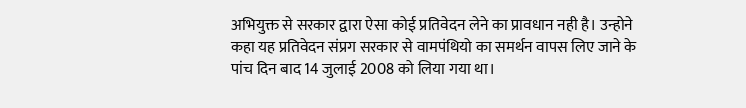अभियुक्त से सरकार द्वारा ऐसा कोई प्रतिवेदन लेने का प्रावधान नही है। उन्होने कहा यह प्रतिवेदन संप्रग सरकार से वामपंथियो का समर्थन वापस लिए जाने के पांच दिन बाद 14 जुलाई 2008 को लिया गया था।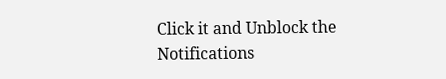Click it and Unblock the Notifications